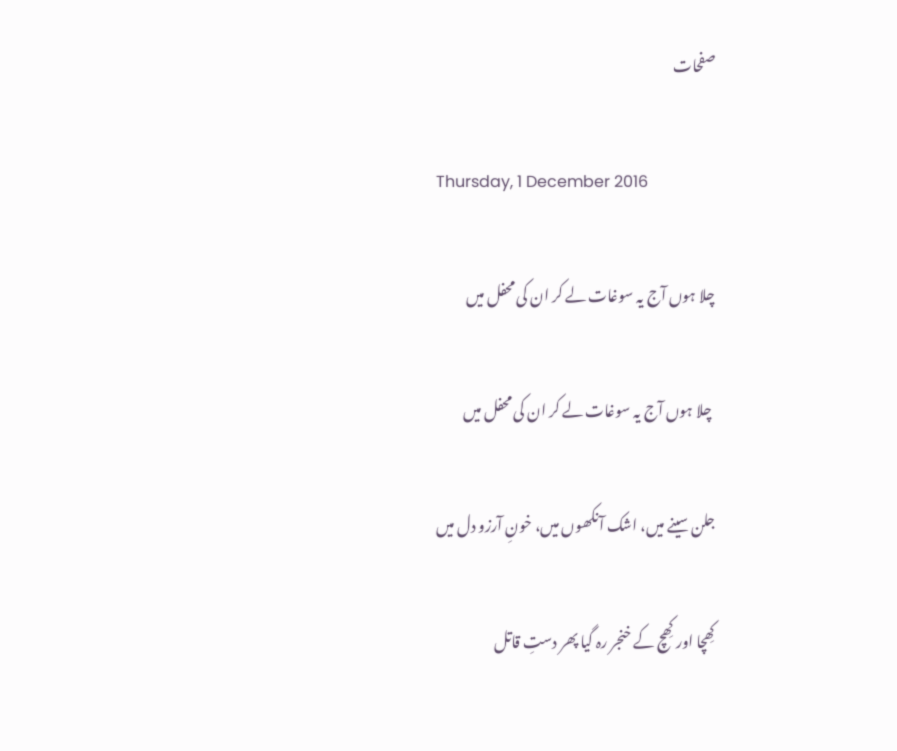صفحات

Thursday, 1 December 2016

چلا ہوں آج یہ سوغات لے کر ان کی محفل میں

 چلا ہوں آج یہ سوغات لے کر ان کی محفل میں

جلن سینے میں، اشک آنکھوں میں، خونِ آرزو دل میں

کِھچا اور کِھچ کے خنجر رہ گیا پھر دستِ قاتل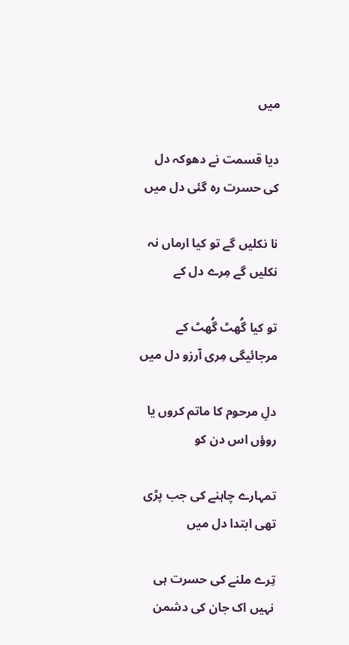میں

دیا قسمت نے دھوکہ دل کی حسرت رہ گئی دل میں

نا نکلیں گے تو کیا ارماں نہ نکلیں گے مِرے دل کے

تو کیا گُھٹ گُھٹ کے مرجائیگی مِری آرزو دل میں

دلِ مرحوم کا ماتم کروں یا روؤں اس دن کو

تمہارے چاہنے کی جب پڑی تھی ابتدا دل میں

تِرے ملنے کی حسرت ہی نہیں اک جان کی دشمن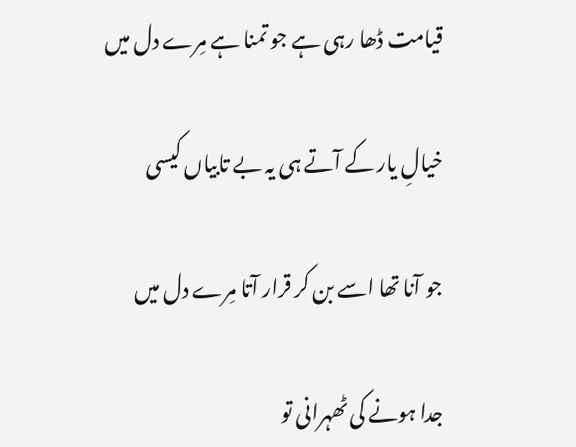قیامت ڈھا رہی ہے جو تمنا ہے مِرے دل میں

خیالِ یار کے آتے ہی یہ بے تابیاں کیسی

جو آنا تھا اسے بن کر قرار آتا مِرے دل میں

جدا ہونے کی ٹھہرانی تو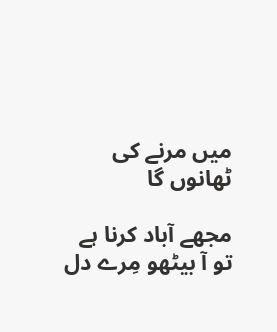میں مرنے کی ٹھانوں گا

مجھے آباد کرنا ہے تو آ بیٹھو مِرے دل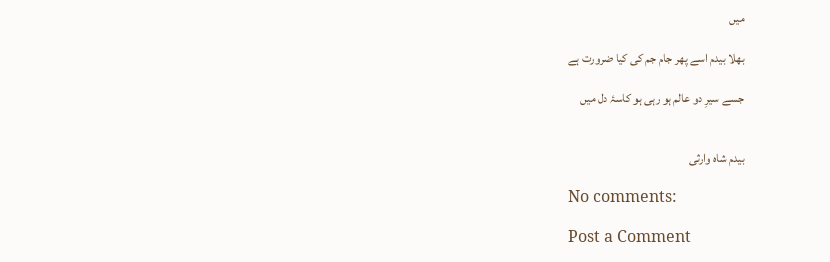میں

بھلا بیدم اسے پھر جام جم کی کیا ضرورت ہے

جسے سیرِ دو عالم ہو رہی ہو کاسۂ دل میں


بیدم شاہ وارثی

No comments:

Post a Comment